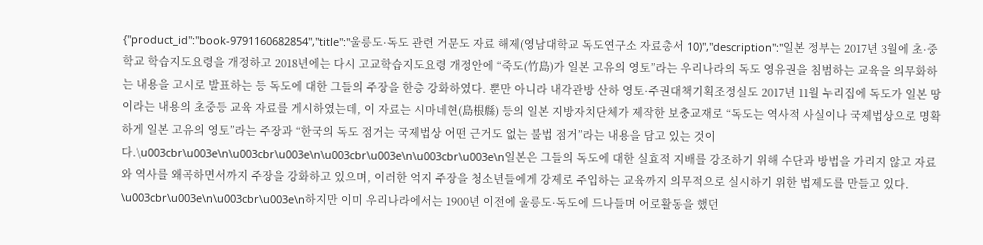{"product_id":"book-9791160682854","title":"울릉도·독도 관련 거문도 자료 해제(영남대학교 독도연구소 자료총서 10)","description":"일본 정부는 2017년 3월에 초·중학교 학습지도요령을 개정하고 2018년에는 다시 고교학습지도요령 개정안에 “죽도(竹島)가 일본 고유의 영토”라는 우리나라의 독도 영유권을 침범하는 교육을 의무화하는 내용을 고시로 발표하는 등 독도에 대한 그들의 주장을 한층 강화하였다. 뿐만 아니라 내각관방 산하 영토·주권대책기획조정실도 2017년 11월 누리집에 독도가 일본 땅이라는 내용의 초중등 교육 자료를 게시하였는데, 이 자료는 시마네현(島根縣) 등의 일본 지방자치단체가 제작한 보충교재로 “독도는 역사적 사실이나 국제법상으로 명확하게 일본 고유의 영토”라는 주장과 “한국의 독도 점거는 국제법상 어떤 근거도 없는 불법 점거”라는 내용을 담고 있는 것이다.\u003cbr\u003e\n\u003cbr\u003e\n\u003cbr\u003e\n\u003cbr\u003e\n일본은 그들의 독도에 대한 실효적 지배를 강조하기 위해 수단과 방법을 가리지 않고 자료와 역사를 왜곡하면서까지 주장을 강화하고 있으며, 이러한 억지 주장을 청소년들에게 강제로 주입하는 교육까지 의무적으로 실시하기 위한 법제도를 만들고 있다. \u003cbr\u003e\n\u003cbr\u003e\n하지만 이미 우리나라에서는 1900년 이전에 울릉도·독도에 드나들며 어로활동을 했던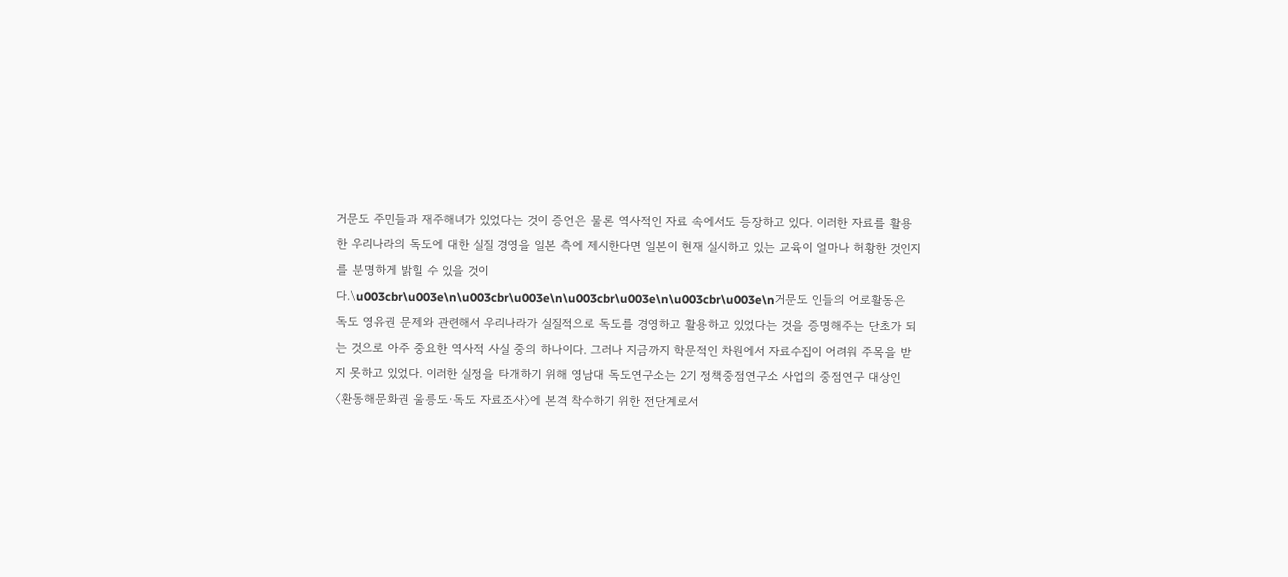거문도 주민들과 재주해녀가 있었다는 것이 증언은 물론 역사적인 자료 속에서도 등장하고 있다. 이러한 자료를 활용한 우리나라의 독도에 대한 실질 경영을 일본 측에 제시한다면 일본이 현재 실시하고 있는 교육이 얼마나 허황한 것인지를 분명하게 밝힐 수 있을 것이다.\u003cbr\u003e\n\u003cbr\u003e\n\u003cbr\u003e\n\u003cbr\u003e\n거문도 인들의 어로활동은 독도 영유권 문제와 관련해서 우리나라가 실질적으로 독도를 경영하고 활용하고 있었다는 것을 증명해주는 단초가 되는 것으로 아주 중요한 역사적 사실 중의 하나이다. 그러나 지금까지 학문적인 차원에서 자료수집이 어려워 주목을 받지 못하고 있었다. 이러한 실정을 타개하기 위해 영남대 독도연구소는 2기 정책중점연구소 사업의 중점연구 대상인 〈환동해문화권 울릉도·독도 자료조사〉에 본격 착수하기 위한 전단계로서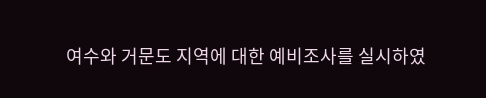여수와 거문도 지역에 대한 예비조사를 실시하였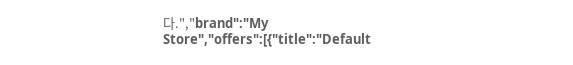다.","brand":"My Store","offers":[{"title":"Default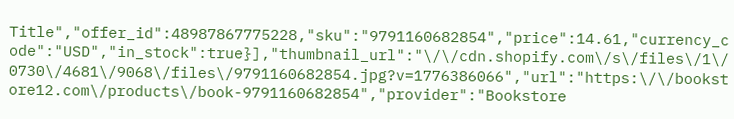Title","offer_id":48987867775228,"sku":"9791160682854","price":14.61,"currency_code":"USD","in_stock":true}],"thumbnail_url":"\/\/cdn.shopify.com\/s\/files\/1\/0730\/4681\/9068\/files\/9791160682854.jpg?v=1776386066","url":"https:\/\/bookstore12.com\/products\/book-9791160682854","provider":"Bookstore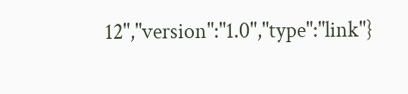12","version":"1.0","type":"link"}